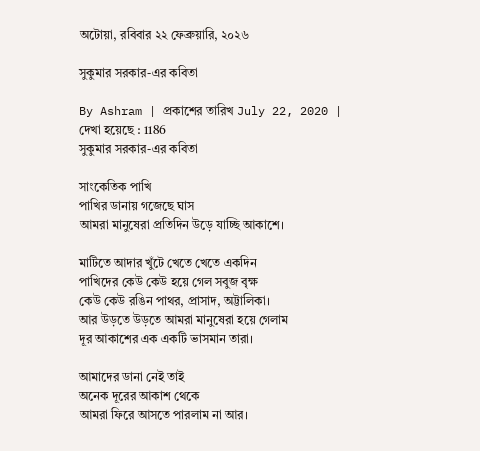অটোয়া, রবিবার ২২ ফেব্রুয়ারি, ২০২৬

সুকুমার সরকার-এর কবিতা

By Ashram | প্রকাশের তারিখ July 22, 2020 | দেখা হয়েছে : 1186
সুকুমার সরকার-এর কবিতা

সাংকেতিক পাখি
পাখির ডানায় গজেছে ঘাস
আমরা মানুষেরা প্রতিদিন উড়ে যাচ্ছি আকাশে।

মাটিতে আদার খুঁটে খেতে খেতে একদিন
পাখিদের কেউ কেউ হয়ে গেল সবুজ বৃক্ষ
কেউ কেউ রঙিন পাথর, প্রাসাদ, অট্টালিকা।
আর উড়তে উড়তে আমরা মানুষেরা হয়ে গেলাম
দূর আকাশের এক একটি ভাসমান তারা।

আমাদের ডানা নেই তাই
অনেক দূরের আকাশ থেকে
আমরা ফিরে আসতে পারলাম না আর।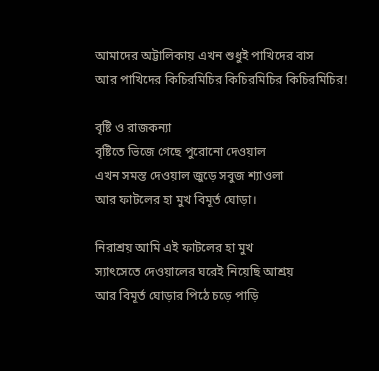আমাদের অট্টালিকায় এখন শুধুই পাখিদের বাস
আর পাখিদের কিচিরমিচির কিচিরমিচির কিচিরমিচির!

বৃষ্টি ও রাজকন্যা
বৃষ্টিতে ভিজে গেছে পুরোনো দেওয়াল
এখন সমস্ত দেওয়াল জুড়ে সবুজ শ্যাওলা
আর ফাটলের হা মুখ বিমূর্ত ঘোড়া।

নিরাশ্রয় আমি এই ফাটলের হা মুখ
স্যাৎসেতে দেওয়ালের ঘরেই নিয়েছি আশ্রয়
আর বিমূর্ত ঘোড়ার পিঠে চড়ে পাড়ি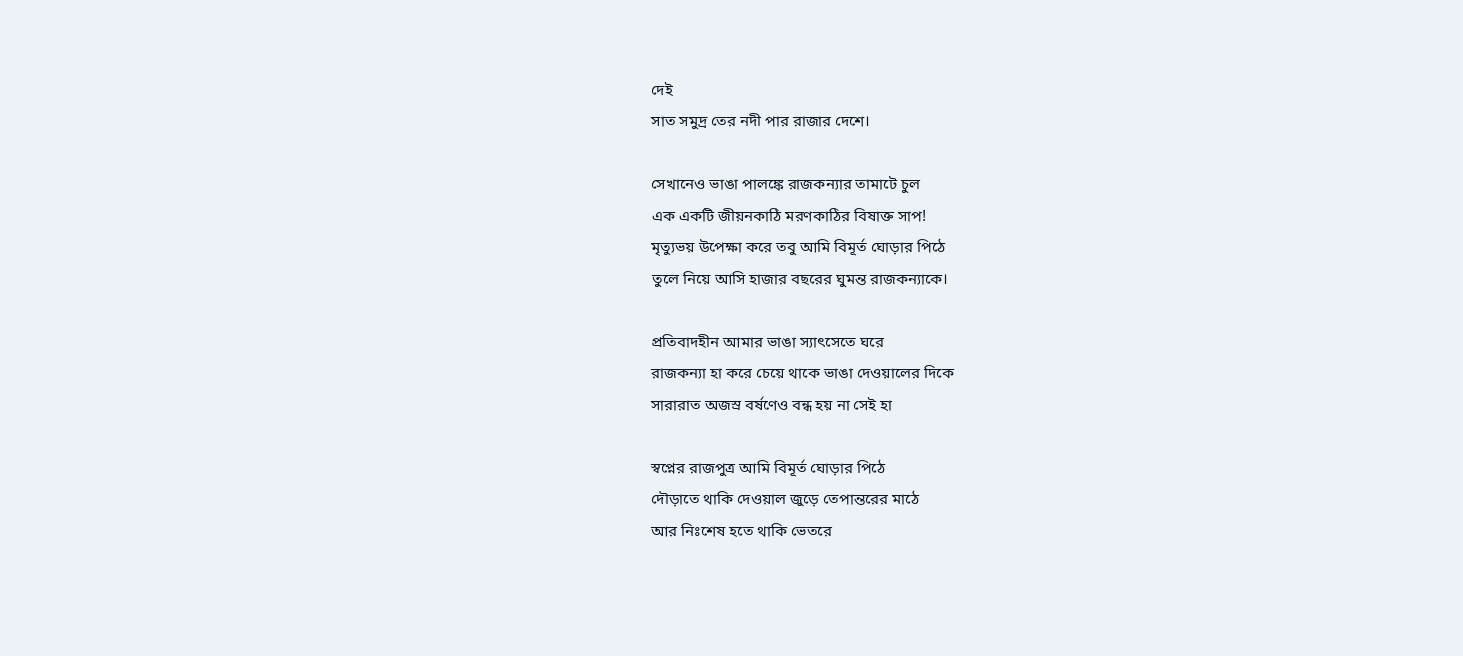দেই
সাত সমুদ্র তের নদী পার রাজার দেশে।

সেখানেও ভাঙা পালঙ্কে রাজকন্যার তামাটে চুল
এক একটি জীয়নকাঠি মরণকাঠির বিষাক্ত সাপ!
মৃত্যুভয় উপেক্ষা করে তবু আমি বিমূর্ত ঘোড়ার পিঠে
তুলে নিয়ে আসি হাজার বছরের ঘুমন্ত রাজকন্যাকে।

প্রতিবাদহীন আমার ভাঙা স্যাৎসেতে ঘরে
রাজকন্যা হা করে চেয়ে থাকে ভাঙা দেওয়ালের দিকে
সারারাত অজস্র বর্ষণেও বন্ধ হয় না সেই হা

স্বপ্নের রাজপুত্র আমি বিমূর্ত ঘোড়ার পিঠে
দৌড়াতে থাকি দেওয়াল জুড়ে তেপান্তরের মাঠে
আর নিঃশেষ হতে থাকি ভেতরে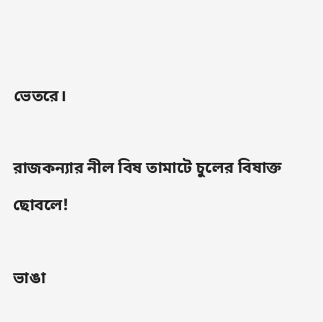ভেতরে।

রাজকন্যার নীল বিষ তামাটে চুলের বিষাক্ত ছোবলে!

ভাঙা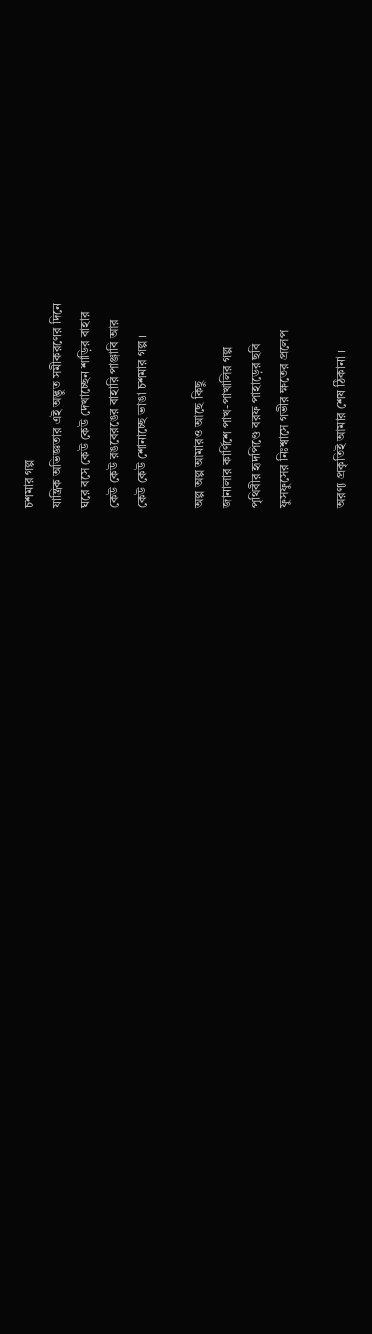চশমার গল্প
যান্ত্রিক অভিজ্ঞতার এই অদ্ভুত সমীকরণের দিনে
ঘরে বসে কেউ কেউ দেখাচ্ছেন শাড়ির বাহার
কেউ কেউ রঙবেরঙের বাহারি পাঞ্জাবি আর
কেউ কেউ শোনাচ্ছে ভাঙা চশমার গল্প ।

অল্প অল্প আমারও আছে কিছু
জানালার কার্ণিশে পাখ-পাখালির গল্প
পৃথিবীর হৃদপিণ্ডে বরফ পাহাড়ের ছবি
ফুসফুসের নিঃশ্বাসে গভীর ক্ষতের প্রলেপ

অরণ্য প্রকৃতিই আমার শেষ ঠিকানা ।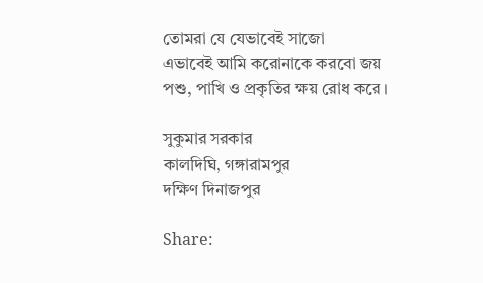তোমরা যে যেভাবেই সাজো
এভাবেই আমি করোনাকে করবো জয়
পশু, পাখি ও প্রকৃতির ক্ষয় রোধ করে ।

সুকুমার সরকার
কালদিঘি, গঙ্গারামপুর
দক্ষিণ দিনাজপুর

Share: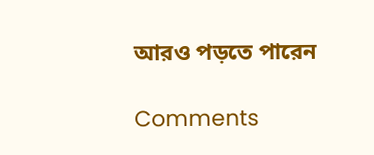আরও পড়তে পারেন

Comments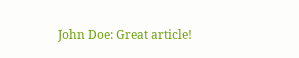John Doe: Great article!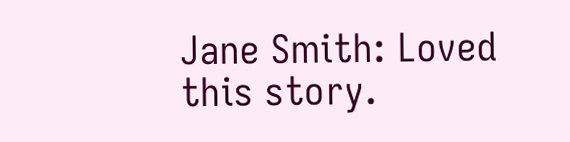Jane Smith: Loved this story.